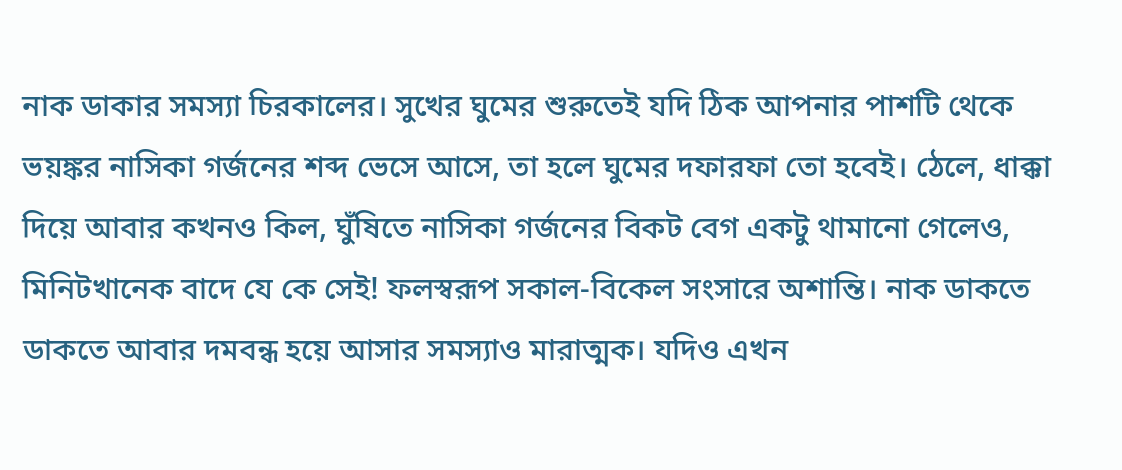নাক ডাকার সমস্যা চিরকালের। সুখের ঘুমের শুরুতেই যদি ঠিক আপনার পাশটি থেকে ভয়ঙ্কর নাসিকা গর্জনের শব্দ ভেসে আসে, তা হলে ঘুমের দফারফা তো হবেই। ঠেলে, ধাক্কা দিয়ে আবার কখনও কিল, ঘুঁষিতে নাসিকা গর্জনের বিকট বেগ একটু থামানো গেলেও, মিনিটখানেক বাদে যে কে সেই! ফলস্বরূপ সকাল-বিকেল সংসারে অশান্তি। নাক ডাকতে ডাকতে আবার দমবন্ধ হয়ে আসার সমস্যাও মারাত্মক। যদিও এখন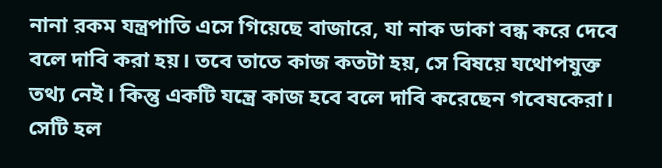নানা রকম যন্ত্রপাতি এসে গিয়েছে বাজারে, যা নাক ডাকা বন্ধ করে দেবে বলে দাবি করা হয়। তবে তাতে কাজ কতটা হয়, সে বিষয়ে যথোপযুক্ত তথ্য নেই। কিন্তু একটি যন্ত্রে কাজ হবে বলে দাবি করেছেন গবেষকেরা। সেটি হল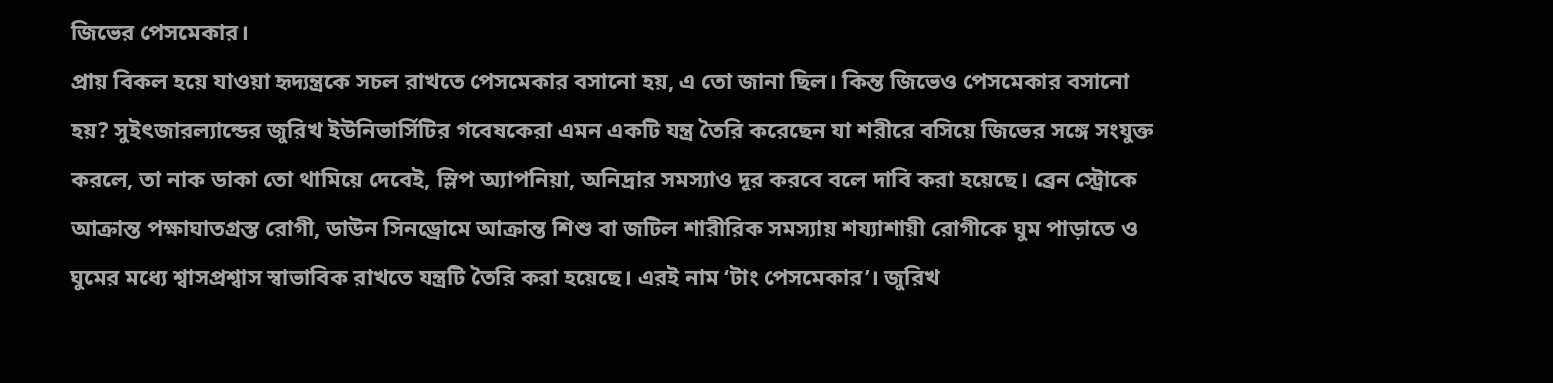জিভের পেসমেকার।
প্রায় বিকল হয়ে যাওয়া হৃদ্যন্ত্রকে সচল রাখতে পেসমেকার বসানো হয়, এ তো জানা ছিল। কিন্ত জিভেও পেসমেকার বসানো হয়? সুইৎজারল্যান্ডের জুরিখ ইউনিভার্সিটির গবেষকেরা এমন একটি যন্ত্র তৈরি করেছেন যা শরীরে বসিয়ে জিভের সঙ্গে সংযুক্ত করলে, তা নাক ডাকা তো থামিয়ে দেবেই, স্লিপ অ্যাপনিয়া, অনিদ্রার সমস্যাও দূর করবে বলে দাবি করা হয়েছে। ব্রেন স্ট্রোকে আক্রান্ত পক্ষাঘাতগ্রস্ত রোগী, ডাউন সিনড্রোমে আক্রান্ত শিশু বা জটিল শারীরিক সমস্যায় শয্যাশায়ী রোগীকে ঘুম পাড়াতে ও ঘুমের মধ্যে শ্বাসপ্রশ্বাস স্বাভাবিক রাখতে যন্ত্রটি তৈরি করা হয়েছে। এরই নাম ‘টাং পেসমেকার’। জুরিখ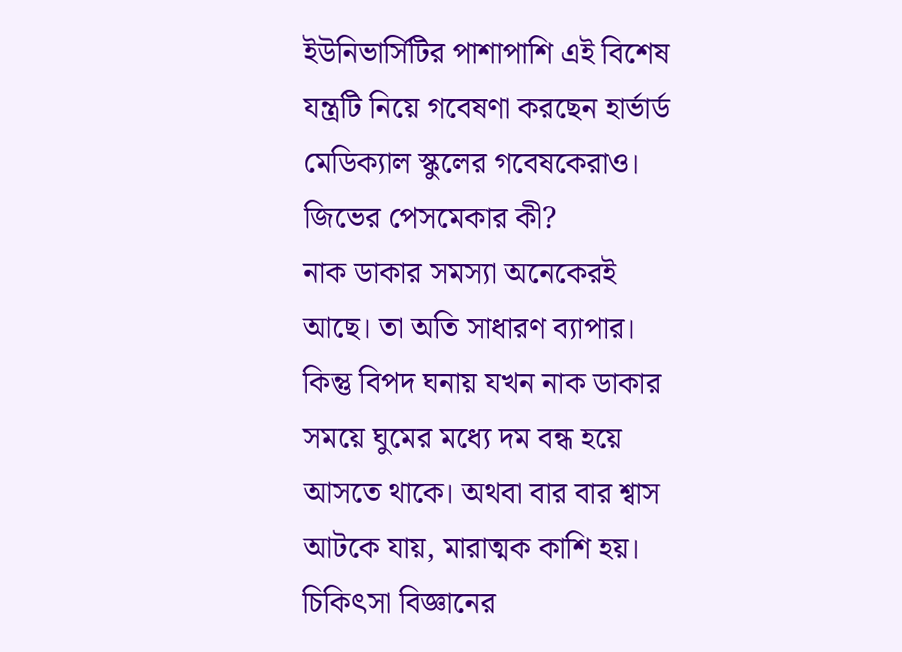ইউনিভার্সিটির পাশাপাশি এই বিশেষ যন্ত্রটি নিয়ে গবেষণা করছেন হার্ভার্ড মেডিক্যাল স্কুলের গবেষকেরাও।
জিভের পেসমেকার কী?
নাক ডাকার সমস্যা অনেকেরই আছে। তা অতি সাধারণ ব্যাপার। কিন্তু বিপদ ঘনায় যখন নাক ডাকার সময়ে ঘুমের মধ্যে দম বন্ধ হয়ে আসতে থাকে। অথবা বার বার শ্বাস আটকে যায়, মারাত্মক কাশি হয়। চিকিৎসা বিজ্ঞানের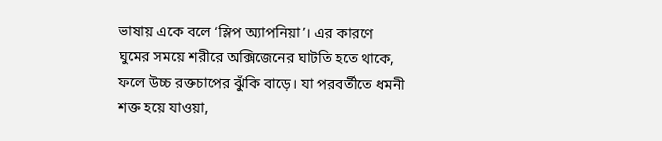ভাষায় একে বলে ‘স্লিপ অ্যাপনিয়া’। এর কারণে ঘুমের সময়ে শরীরে অক্সিজেনের ঘাটতি হতে থাকে, ফলে উচ্চ রক্তচাপের ঝুঁকি বাড়ে। যা পরবর্তীতে ধমনী শক্ত হয়ে যাওয়া,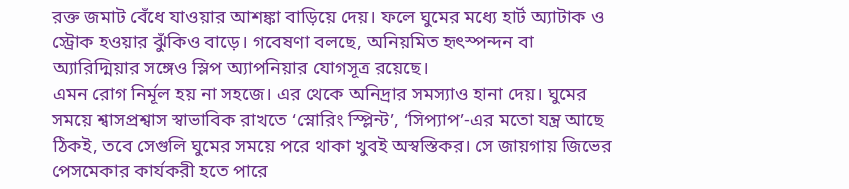রক্ত জমাট বেঁধে যাওয়ার আশঙ্কা বাড়িয়ে দেয়। ফলে ঘুমের মধ্যে হার্ট অ্যাটাক ও স্ট্রোক হওয়ার ঝুঁকিও বাড়ে। গবেষণা বলছে, অনিয়মিত হৃৎস্পন্দন বা অ্যারিদ্মিয়ার সঙ্গেও স্লিপ অ্যাপনিয়ার যোগসূত্র রয়েছে।
এমন রোগ নির্মূল হয় না সহজে। এর থেকে অনিদ্রার সমস্যাও হানা দেয়। ঘুমের সময়ে শ্বাসপ্রশ্বাস স্বাভাবিক রাখতে ‘স্নোরিং স্প্লিন্ট’, ‘সিপ্যাপ’-এর মতো যন্ত্র আছে ঠিকই, তবে সেগুলি ঘুমের সময়ে পরে থাকা খুবই অস্বস্তিকর। সে জায়গায় জিভের পেসমেকার কার্যকরী হতে পারে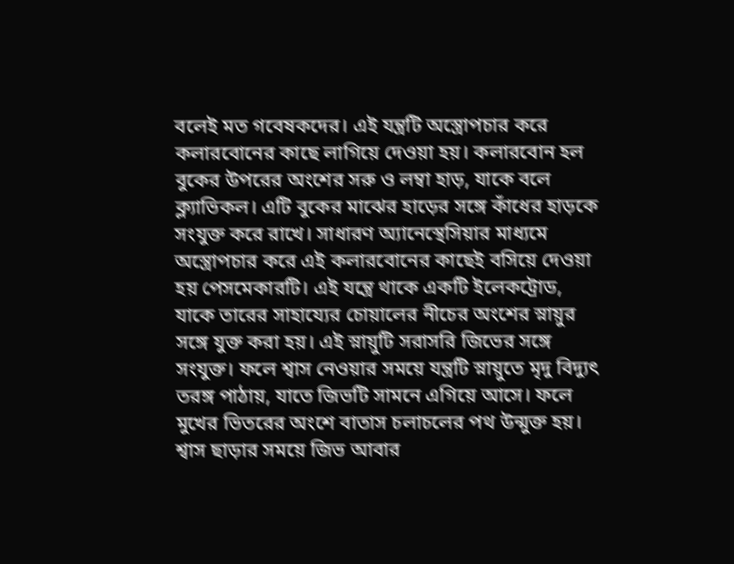বলেই মত গবেষকদের। এই যন্ত্রটি অস্ত্রোপচার করে কলারবোনের কাছে লাগিয়ে দেওয়া হয়। কলারবোন হল বুকের উপরের অংশের সরু ও লম্বা হাড়, যাকে বলে ক্ল্যাভিকল। এটি বুকের মাঝের হাড়ের সঙ্গে কাঁধের হাড়কে সংযুক্ত করে রাখে। সাধারণ অ্যানেস্থেসিয়ার মাধ্যমে অস্ত্রোপচার করে এই কলারবোনের কাছেই বসিয়ে দেওয়া হয় পেসমেকারটি। এই যন্ত্রে থাকে একটি ইলেকট্রোড, যাকে তারের সাহায্যের চোয়ালের নীচের অংশের স্নায়ুর সঙ্গে যুক্ত করা হয়। এই স্নায়ুটি সরাসরি জিভের সঙ্গে সংযুক্ত। ফলে শ্বাস নেওয়ার সময়ে যন্ত্রটি স্নায়ুতে মৃদু বিদ্যুৎ তরঙ্গ পাঠায়, যাতে জিভটি সামনে এগিয়ে আসে। ফলে মুখের ভিতরের অংশে বাতাস চলাচলের পথ উন্মুক্ত হয়। শ্বাস ছাড়ার সময়ে জিভ আবার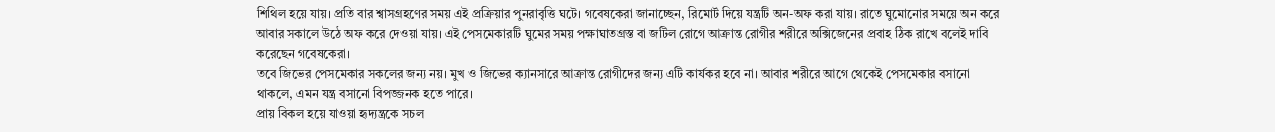শিথিল হয়ে যায়। প্রতি বার শ্বাসগ্রহণের সময় এই প্রক্রিয়ার পুনরাবৃত্তি ঘটে। গবেষকেরা জানাচ্ছেন, রিমোর্ট দিয়ে যন্ত্রটি অন-অফ করা যায়। রাতে ঘুমোনোর সময়ে অন করে আবার সকালে উঠে অফ করে দেওয়া যায়। এই পেসমেকারটি ঘুমের সময় পক্ষাঘাতগ্রস্ত বা জটিল রোগে আক্রান্ত রোগীর শরীরে অক্সিজেনের প্রবাহ ঠিক রাখে বলেই দাবি করেছেন গবেষকেরা।
তবে জিভের পেসমেকার সকলের জন্য নয়। মুখ ও জিভের ক্যানসারে আক্রান্ত রোগীদের জন্য এটি কার্যকর হবে না। আবার শরীরে আগে থেকেই পেসমেকার বসানো থাকলে, এমন যন্ত্র বসানো বিপজ্জনক হতে পারে।
প্রায় বিকল হয়ে যাওয়া হৃদ্যন্ত্রকে সচল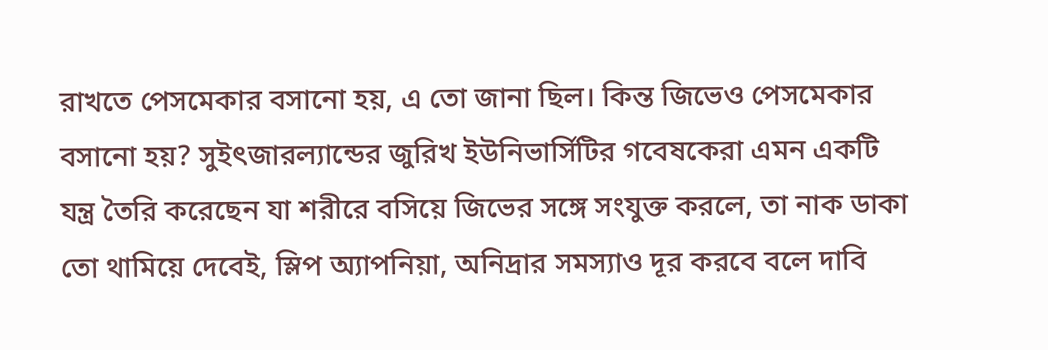রাখতে পেসমেকার বসানো হয়, এ তো জানা ছিল। কিন্ত জিভেও পেসমেকার বসানো হয়? সুইৎজারল্যান্ডের জুরিখ ইউনিভার্সিটির গবেষকেরা এমন একটি যন্ত্র তৈরি করেছেন যা শরীরে বসিয়ে জিভের সঙ্গে সংযুক্ত করলে, তা নাক ডাকা তো থামিয়ে দেবেই, স্লিপ অ্যাপনিয়া, অনিদ্রার সমস্যাও দূর করবে বলে দাবি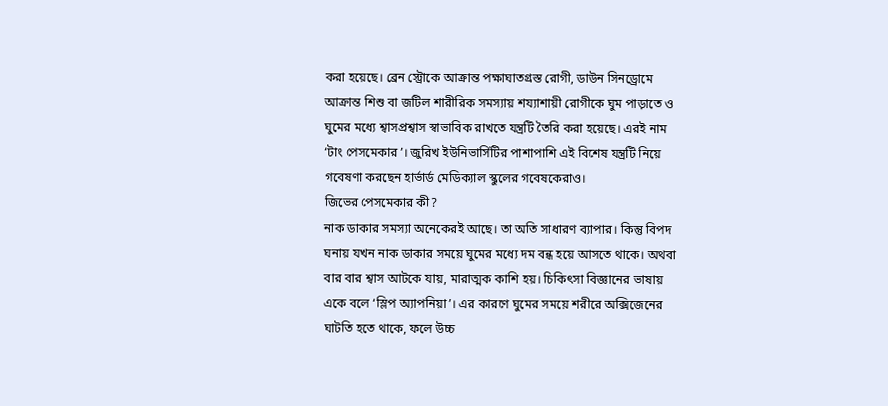করা হয়েছে। ব্রেন স্ট্রোকে আক্রান্ত পক্ষাঘাতগ্রস্ত রোগী, ডাউন সিনড্রোমে আক্রান্ত শিশু বা জটিল শারীরিক সমস্যায় শয্যাশায়ী রোগীকে ঘুম পাড়াতে ও ঘুমের মধ্যে শ্বাসপ্রশ্বাস স্বাভাবিক রাখতে যন্ত্রটি তৈরি করা হয়েছে। এরই নাম ‘টাং পেসমেকার’। জুরিখ ইউনিভার্সিটির পাশাপাশি এই বিশেষ যন্ত্রটি নিয়ে গবেষণা করছেন হার্ভার্ড মেডিক্যাল স্কুলের গবেষকেরাও।
জিভের পেসমেকার কী?
নাক ডাকার সমস্যা অনেকেরই আছে। তা অতি সাধারণ ব্যাপার। কিন্তু বিপদ ঘনায় যখন নাক ডাকার সময়ে ঘুমের মধ্যে দম বন্ধ হয়ে আসতে থাকে। অথবা বার বার শ্বাস আটকে যায়, মারাত্মক কাশি হয়। চিকিৎসা বিজ্ঞানের ভাষায় একে বলে ‘স্লিপ অ্যাপনিয়া’। এর কারণে ঘুমের সময়ে শরীরে অক্সিজেনের ঘাটতি হতে থাকে, ফলে উচ্চ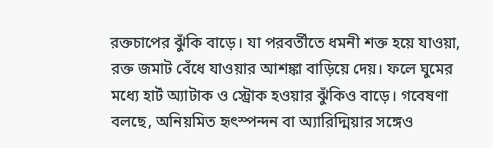রক্তচাপের ঝুঁকি বাড়ে। যা পরবর্তীতে ধমনী শক্ত হয়ে যাওয়া, রক্ত জমাট বেঁধে যাওয়ার আশঙ্কা বাড়িয়ে দেয়। ফলে ঘুমের মধ্যে হার্ট অ্যাটাক ও স্ট্রোক হওয়ার ঝুঁকিও বাড়ে। গবেষণা বলছে, অনিয়মিত হৃৎস্পন্দন বা অ্যারিদ্মিয়ার সঙ্গেও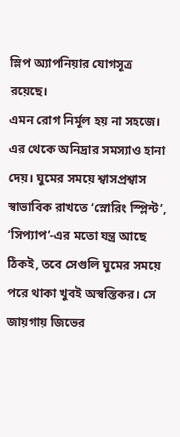স্লিপ অ্যাপনিয়ার যোগসূত্র রয়েছে।
এমন রোগ নির্মূল হয় না সহজে। এর থেকে অনিদ্রার সমস্যাও হানা দেয়। ঘুমের সময়ে শ্বাসপ্রশ্বাস স্বাভাবিক রাখতে ‘স্নোরিং স্প্লিন্ট’, ‘সিপ্যাপ’-এর মতো যন্ত্র আছে ঠিকই, তবে সেগুলি ঘুমের সময়ে পরে থাকা খুবই অস্বস্তিকর। সে জায়গায় জিভের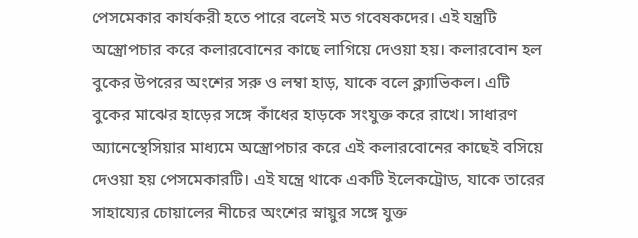পেসমেকার কার্যকরী হতে পারে বলেই মত গবেষকদের। এই যন্ত্রটি অস্ত্রোপচার করে কলারবোনের কাছে লাগিয়ে দেওয়া হয়। কলারবোন হল বুকের উপরের অংশের সরু ও লম্বা হাড়, যাকে বলে ক্ল্যাভিকল। এটি বুকের মাঝের হাড়ের সঙ্গে কাঁধের হাড়কে সংযুক্ত করে রাখে। সাধারণ অ্যানেস্থেসিয়ার মাধ্যমে অস্ত্রোপচার করে এই কলারবোনের কাছেই বসিয়ে দেওয়া হয় পেসমেকারটি। এই যন্ত্রে থাকে একটি ইলেকট্রোড, যাকে তারের সাহায্যের চোয়ালের নীচের অংশের স্নায়ুর সঙ্গে যুক্ত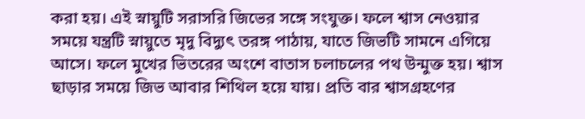করা হয়। এই স্নায়ুটি সরাসরি জিভের সঙ্গে সংযুক্ত। ফলে শ্বাস নেওয়ার সময়ে যন্ত্রটি স্নায়ুতে মৃদু বিদ্যুৎ তরঙ্গ পাঠায়, যাতে জিভটি সামনে এগিয়ে আসে। ফলে মুখের ভিতরের অংশে বাতাস চলাচলের পথ উন্মুক্ত হয়। শ্বাস ছাড়ার সময়ে জিভ আবার শিথিল হয়ে যায়। প্রতি বার শ্বাসগ্রহণের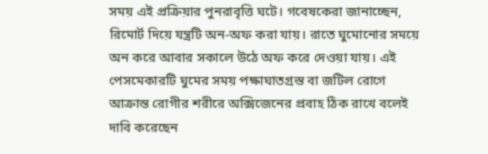সময় এই প্রক্রিয়ার পুনরাবৃত্তি ঘটে। গবেষকেরা জানাচ্ছেন, রিমোর্ট দিয়ে যন্ত্রটি অন-অফ করা যায়। রাতে ঘুমোনোর সময়ে অন করে আবার সকালে উঠে অফ করে দেওয়া যায়। এই পেসমেকারটি ঘুমের সময় পক্ষাঘাতগ্রস্ত বা জটিল রোগে আক্রান্ত রোগীর শরীরে অক্সিজেনের প্রবাহ ঠিক রাখে বলেই দাবি করেছেন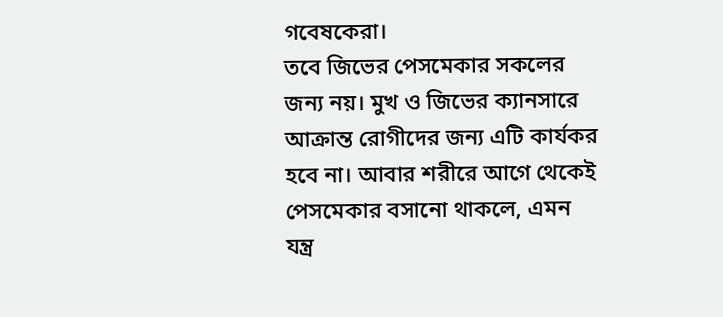গবেষকেরা।
তবে জিভের পেসমেকার সকলের জন্য নয়। মুখ ও জিভের ক্যানসারে আক্রান্ত রোগীদের জন্য এটি কার্যকর হবে না। আবার শরীরে আগে থেকেই পেসমেকার বসানো থাকলে, এমন যন্ত্র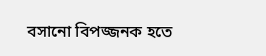বসানো বিপজ্জনক হতে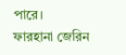পারে।
ফারহানা জেরিন